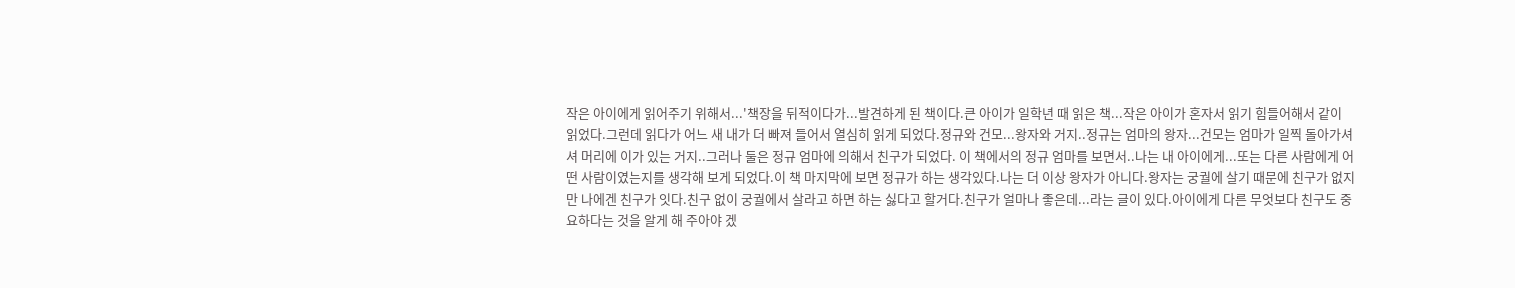작은 아이에게 읽어주기 위해서...'책장을 뒤적이다가...발견하게 된 책이다.큰 아이가 일학년 때 읽은 책...작은 아이가 혼자서 읽기 힘들어해서 같이 읽었다.그런데 읽다가 어느 새 내가 더 빠져 들어서 열심히 읽게 되었다.정규와 건모...왕자와 거지..정규는 엄마의 왕자...건모는 엄마가 일찍 돌아가셔셔 머리에 이가 있는 거지..그러나 둘은 정규 엄마에 의해서 친구가 되었다. 이 책에서의 정규 엄마를 보면서..나는 내 아이에게...또는 다른 사람에게 어떤 사람이였는지를 생각해 보게 되었다.이 책 마지막에 보면 정규가 하는 생각있다.나는 더 이상 왕자가 아니다.왕자는 궁궐에 살기 때문에 친구가 없지만 나에겐 친구가 잇다.친구 없이 궁궐에서 살라고 하면 하는 싫다고 할거다.친구가 얼마나 좋은데...라는 글이 있다.아이에게 다른 무엇보다 친구도 중요하다는 것을 알게 해 주아야 겠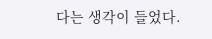다는 생각이 들었다.